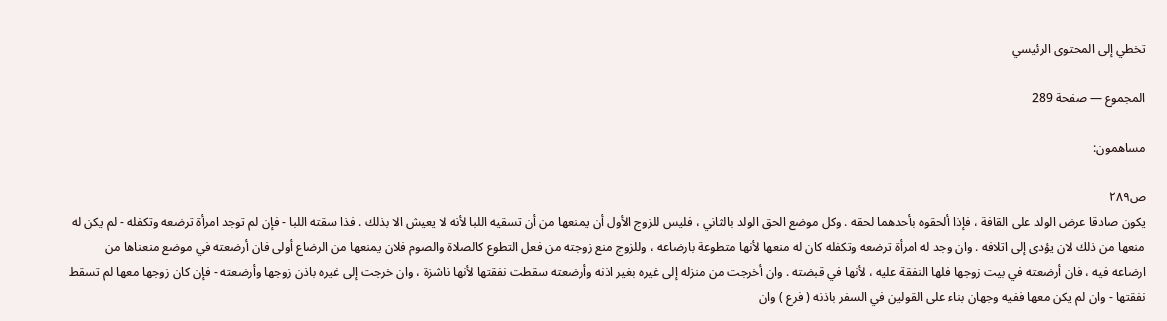تخطي إلى المحتوى الرئيسي

المجموع — صفحة 289

مساهمون:

ص٢٨٩
يكون صادقا عرض الولد على القافة ، فإذا ألحقوه بأحدهما لحقه . وكل موضع الحق الولد بالثاني ، فليس للزوج الأول أن يمنعها من أن تسقيه اللبا لأنه لا يعيش الا بذلك . فذا سقته اللبا - فإن لم توجد امرأة ترضعه وتكفله - لم يكن له منعها من ذلك لان يؤدى إلى اتلافه . وان وجد له امرأة ترضعه وتكفله كان له منعها لأنها متطوعة بارضاعه ، وللزوج منع زوجته من فعل التطوع كالصلاة والصوم فلان يمنعها من الرضاع أولى فان أرضعته في موضع منعناها من ارضاعه فيه ، فان أرضعته في بيت زوجها فلها النفقة عليه ، لأنها في قبضته . وان أخرجت من منزله إلى غيره بغير اذنه وأرضعته سقطت نفقتها لأنها ناشزة ، وان خرجت إلى غيره باذن زوجها وأرضعته - فإن كان زوجها معها لم تسقط نفقتها - وان لم يكن معها ففيه وجهان بناء على القولين في السفر باذنه ( فرع ) وان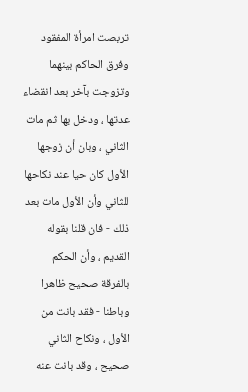تربصت امرأة المفقود وفرق الحاكم بينهما وتزوجت بآخر بعد انقضاء عدتها ، ودخل بها ثم مات الثاني ، وبان أن زوجها الأول كان حيا عند نكاحها للثاني وأن الأول مات بعد ذلك - فان قلنا بقوله القديم ، وأن الحكم بالفرقة صحيح ظاهرا وباطنا - فقد بانت من الأول ، ونكاح الثاني صحيح ، وقد بانت عنه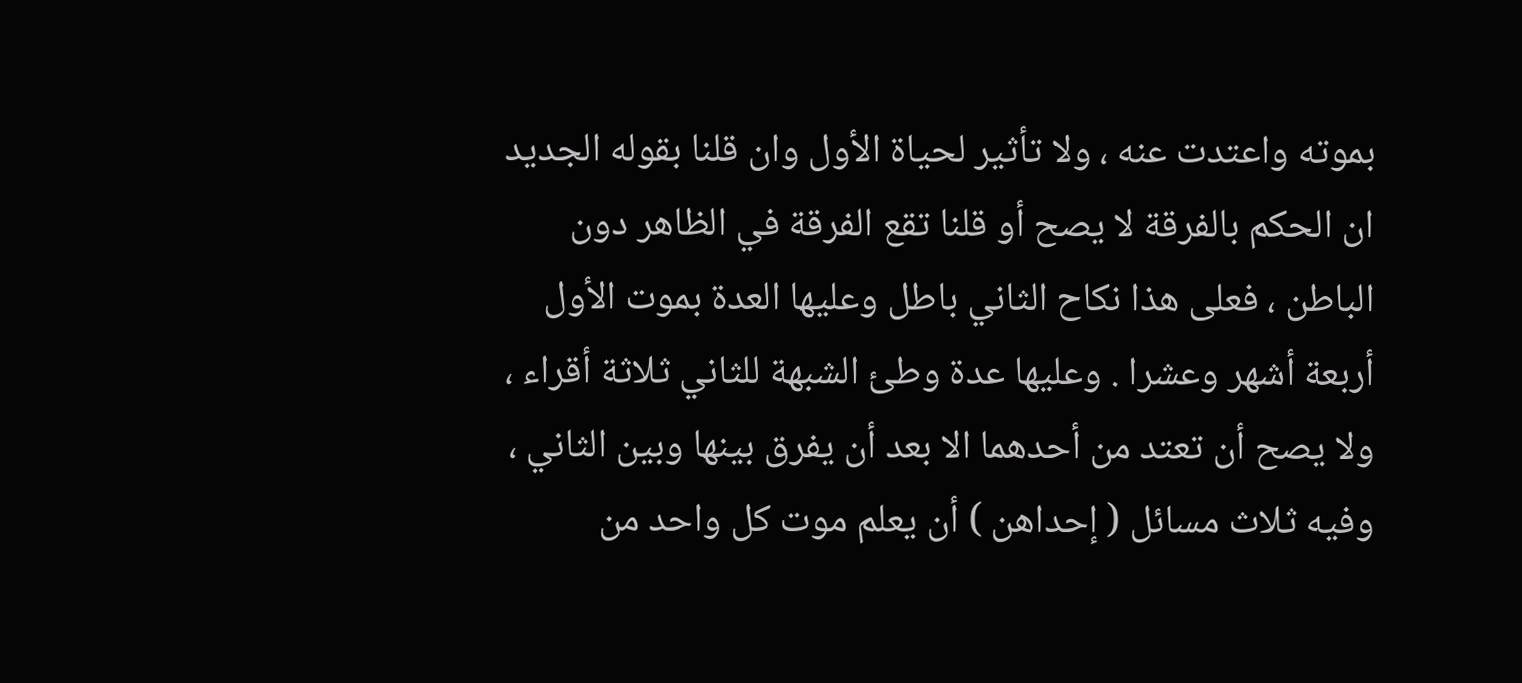بموته واعتدت عنه ، ولا تأثير لحياة الأول وان قلنا بقوله الجديد ان الحكم بالفرقة لا يصح أو قلنا تقع الفرقة في الظاهر دون الباطن ، فعلى هذا نكاح الثاني باطل وعليها العدة بموت الأول أربعة أشهر وعشرا . وعليها عدة وطئ الشبهة للثاني ثلاثة أقراء ، ولا يصح أن تعتد من أحدهما الا بعد أن يفرق بينها وبين الثاني ، وفيه ثلاث مسائل ( إحداهن ) أن يعلم موت كل واحد من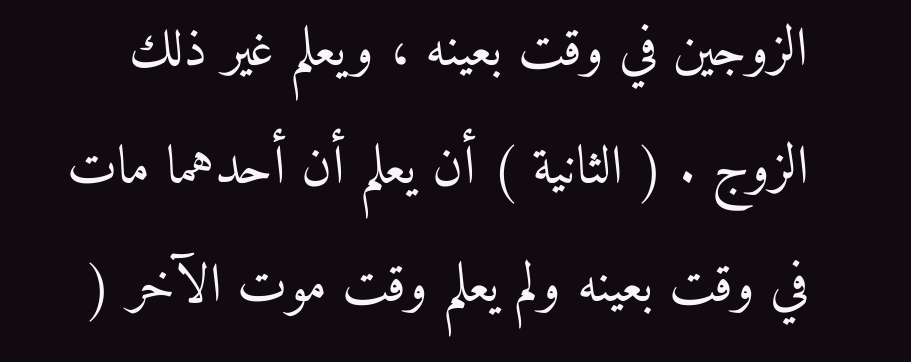الزوجين في وقت بعينه ، ويعلم غير ذلك الزوج . ( الثانية ) أن يعلم أن أحدهما مات في وقت بعينه ولم يعلم وقت موت الآخر (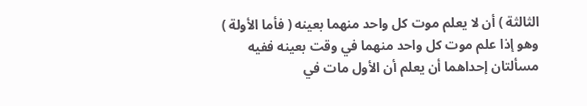الثالثة ) أن لا يعلم موت كل واحد منهما بعينه ( فأما الأولة ) وهو إذا علم موت كل واحد منهما في وقت بعينه ففيه مسألتان إحداهما أن يعلم أن الأول مات في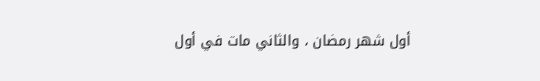أول شهر رمضان ، والثاني مات في أول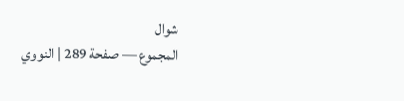شوال
المجموع — صفحة 289 | النووي